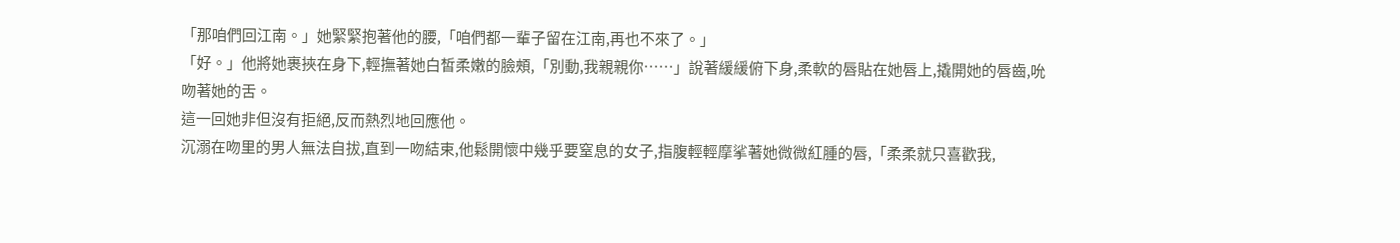「那咱們回江南。」她緊緊抱著他的腰,「咱們都一輩子留在江南,再也不來了。」
「好。」他將她裹挾在身下,輕撫著她白皙柔嫩的臉頰,「別動,我親親你……」說著緩緩俯下身,柔軟的唇貼在她唇上,撬開她的唇齒,吮吻著她的舌。
這一回她非但沒有拒絕,反而熱烈地回應他。
沉溺在吻里的男人無法自拔,直到一吻結束,他鬆開懷中幾乎要窒息的女子,指腹輕輕摩挲著她微微紅腫的唇,「柔柔就只喜歡我,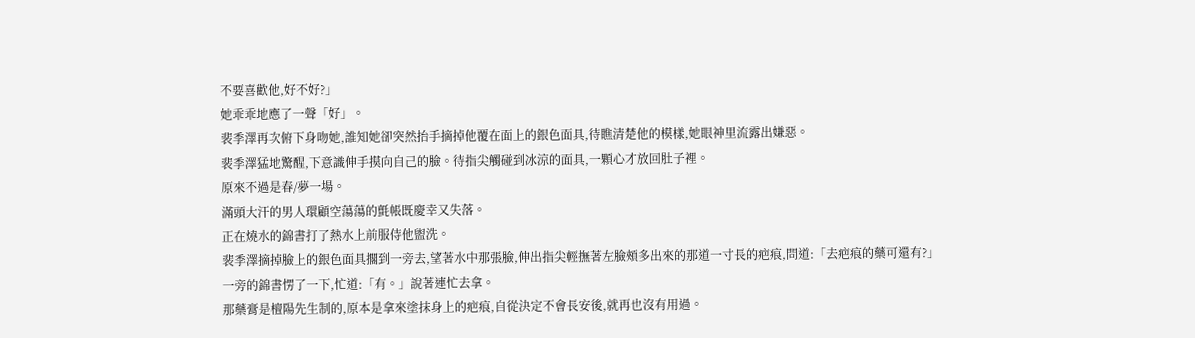不要喜歡他,好不好?」
她乖乖地應了一聲「好」。
裴季澤再次俯下身吻她,誰知她卻突然抬手摘掉他覆在面上的銀色面具,待瞧清楚他的模樣,她眼神里流露出嫌惡。
裴季澤猛地驚醒,下意識伸手摸向自己的臉。待指尖觸碰到冰涼的面具,一顆心才放回肚子裡。
原來不過是春/夢一場。
滿頭大汗的男人環顧空蕩蕩的氈帳既慶幸又失落。
正在燒水的錦書打了熱水上前服侍他盥洗。
裴季澤摘掉臉上的銀色面具擱到一旁去,望著水中那張臉,伸出指尖輕撫著左臉頰多出來的那道一寸長的疤痕,問道:「去疤痕的藥可還有?」
一旁的錦書愣了一下,忙道:「有。」說著連忙去拿。
那藥膏是檀陽先生制的,原本是拿來塗抹身上的疤痕,自從決定不會長安後,就再也沒有用過。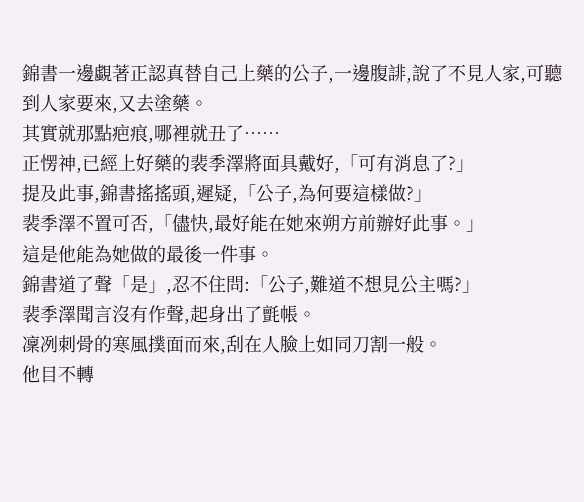錦書一邊覷著正認真替自己上藥的公子,一邊腹誹,說了不見人家,可聽到人家要來,又去塗藥。
其實就那點疤痕,哪裡就丑了……
正愣神,已經上好藥的裴季澤將面具戴好,「可有消息了?」
提及此事,錦書搖搖頭,遲疑,「公子,為何要這樣做?」
裴季澤不置可否,「儘快,最好能在她來朔方前辦好此事。」
這是他能為她做的最後一件事。
錦書道了聲「是」,忍不住問:「公子,難道不想見公主嗎?」
裴季澤聞言沒有作聲,起身出了氈帳。
凜冽刺骨的寒風撲面而來,刮在人臉上如同刀割一般。
他目不轉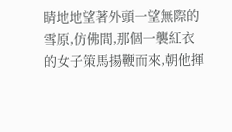睛地地望著外頭一望無際的雪原,仿佛間,那個一襲紅衣的女子策馬揚鞭而來,朝他揮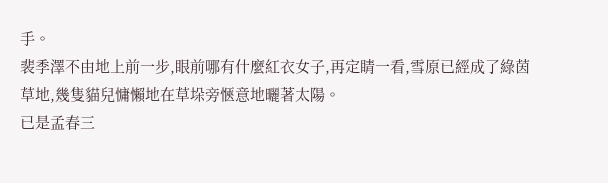手。
裴季澤不由地上前一步,眼前哪有什麼紅衣女子,再定睛一看,雪原已經成了綠茵草地,幾隻貓兒慵懶地在草垛旁愜意地曬著太陽。
已是孟春三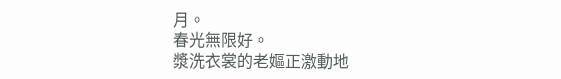月。
春光無限好。
漿洗衣裳的老嫗正激動地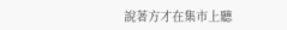說著方才在集市上聽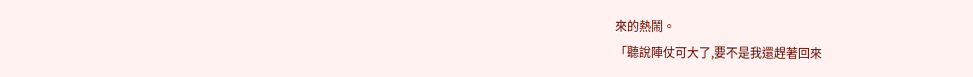來的熱鬧。
「聽說陣仗可大了,要不是我還趕著回來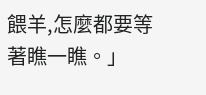餵羊,怎麼都要等著瞧一瞧。」